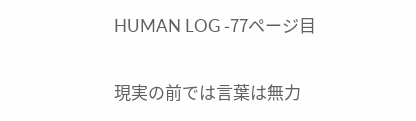HUMAN LOG -77ページ目

現実の前では言葉は無力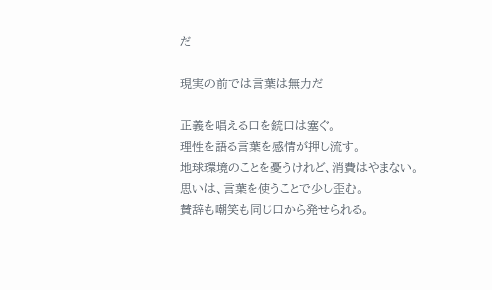だ

現実の前では言葉は無力だ

正義を唱える口を銃口は塞ぐ。
理性を語る言葉を感情が押し流す。
地球環境のことを憂うけれど、消費はやまない。
思いは、言葉を使うことで少し歪む。
賛辞も嘲笑も同じ口から発せられる。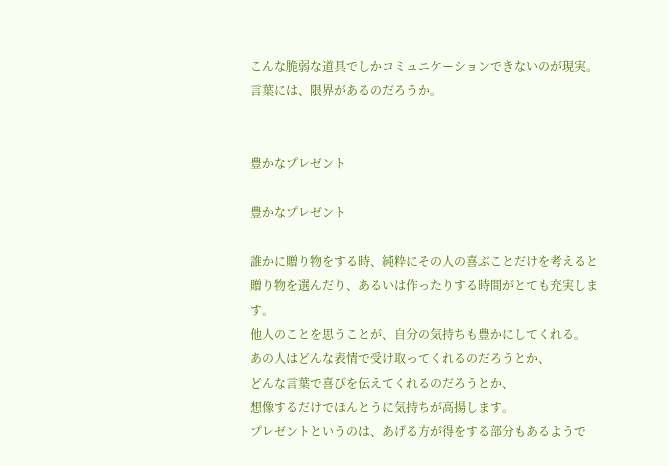こんな脆弱な道具でしかコミュニケーションできないのが現実。
言葉には、限界があるのだろうか。


豊かなプレゼント

豊かなプレゼント

誰かに贈り物をする時、純粋にその人の喜ぶことだけを考えると
贈り物を選んだり、あるいは作ったりする時間がとても充実します。
他人のことを思うことが、自分の気持ちも豊かにしてくれる。
あの人はどんな表情で受け取ってくれるのだろうとか、
どんな言葉で喜びを伝えてくれるのだろうとか、
想像するだけでほんとうに気持ちが高揚します。
プレゼントというのは、あげる方が得をする部分もあるようで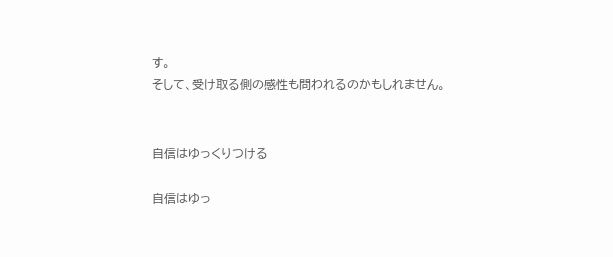す。
そして、受け取る側の感性も問われるのかもしれません。


自信はゆっくりつける

自信はゆっ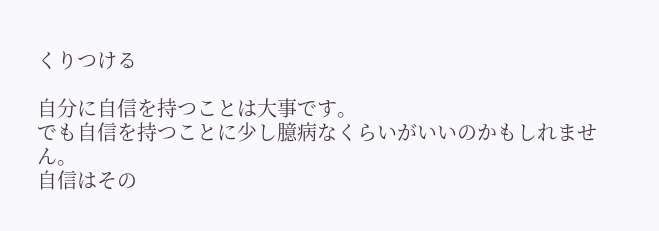くりつける

自分に自信を持つことは大事です。
でも自信を持つことに少し臆病なくらいがいいのかもしれません。
自信はその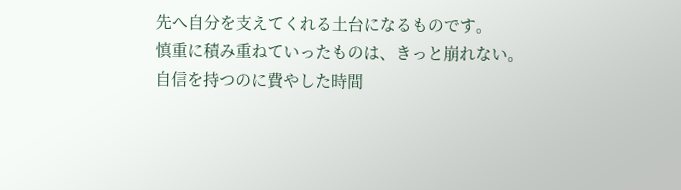先へ自分を支えてくれる土台になるものです。
慎重に積み重ねていったものは、きっと崩れない。
自信を持つのに費やした時間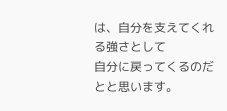は、自分を支えてくれる強さとして
自分に戻ってくるのだとと思います。